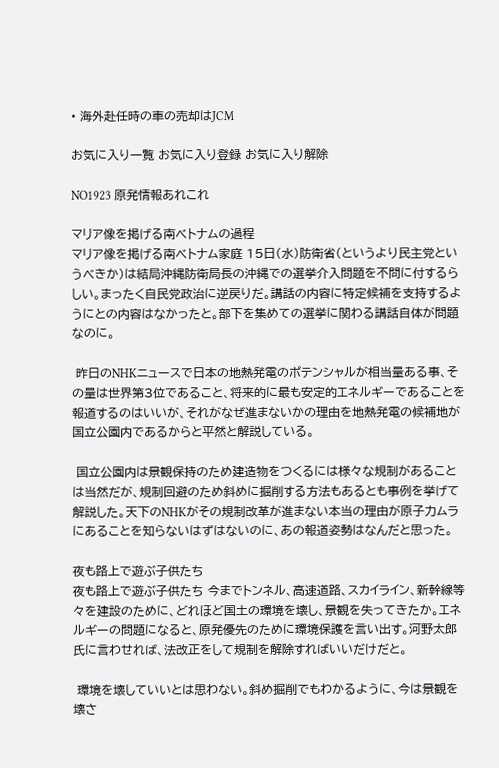• 海外赴任時の車の売却はJCM

お気に入り一覧 お気に入り登録 お気に入り解除

NO1923 原発情報あれこれ

マリア像を掲げる南ベトナムの過程
マリア像を掲げる南ベトナム家庭 15日(水)防衛省(というより民主党というべきか)は結局沖縄防衛局長の沖縄での選挙介入問題を不問に付するらしい。まったく自民党政治に逆戻りだ。講話の内容に特定候補を支持するようにとの内容はなかったと。部下を集めての選挙に関わる講話自体が問題なのに。

 昨日のNHKニュースで日本の地熱発電のポテンシャルが相当量ある事、その量は世界第3位であること、将来的に最も安定的エネルギーであることを報道するのはいいが、それがなぜ進まないかの理由を地熱発電の候補地が国立公園内であるからと平然と解説している。

 国立公園内は景観保持のため建造物をつくるには様々な規制があることは当然だが、規制回避のため斜めに掘削する方法もあるとも事例を挙げて解説した。天下のNHKがその規制改革が進まない本当の理由が原子力ムラにあることを知らないはずはないのに、あの報道姿勢はなんだと思った。

夜も路上で遊ぶ子供たち
夜も路上で遊ぶ子供たち 今までトンネル、高速道路、スカイライン、新幹線等々を建設のために、どれほど国土の環境を壊し、景観を失ってきたか。エネルギーの問題になると、原発優先のために環境保護を言い出す。河野太郎氏に言わせれば、法改正をして規制を解除すればいいだけだと。

 環境を壊していいとは思わない。斜め掘削でもわかるように、今は景観を壊さ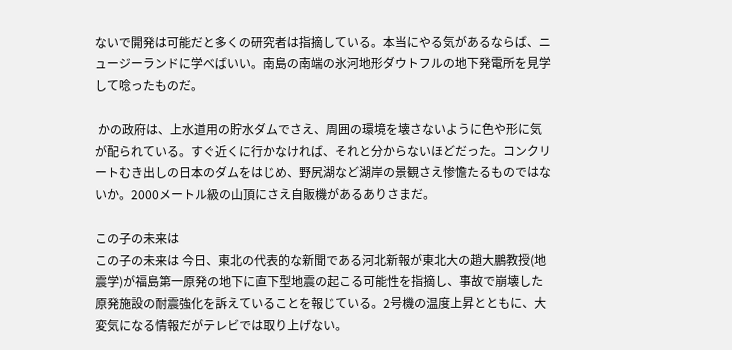ないで開発は可能だと多くの研究者は指摘している。本当にやる気があるならば、ニュージーランドに学べばいい。南島の南端の氷河地形ダウトフルの地下発電所を見学して唸ったものだ。

 かの政府は、上水道用の貯水ダムでさえ、周囲の環境を壊さないように色や形に気が配られている。すぐ近くに行かなければ、それと分からないほどだった。コンクリートむき出しの日本のダムをはじめ、野尻湖など湖岸の景観さえ惨憺たるものではないか。2000メートル級の山頂にさえ自販機があるありさまだ。

この子の未来は
この子の未来は 今日、東北の代表的な新聞である河北新報が東北大の趙大鵬教授(地震学)が福島第一原発の地下に直下型地震の起こる可能性を指摘し、事故で崩壊した原発施設の耐震強化を訴えていることを報じている。2号機の温度上昇とともに、大変気になる情報だがテレビでは取り上げない。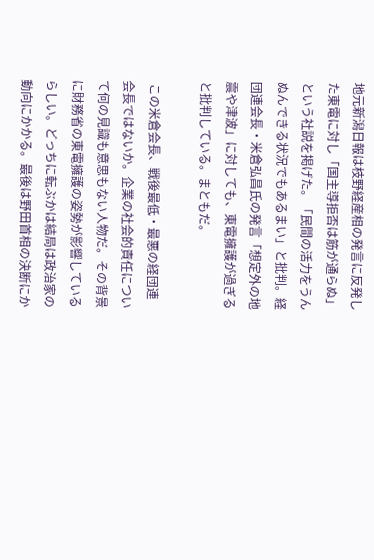地元新潟日報は枝野経産相の発言に反発した東電に対し「国主導拒否は筋が通らぬ」という社説を掲げた。「民間の活力をうんぬんできる状況でもあるまい」と批判。経団連会長・米倉弘昌氏の発言「想定外の地震や津波」に対しても、東電擁護が過ぎると批判している。まともだ。

 この米倉会長、戦後最低・最悪の経団連会長ではないか。企業の社会的責任について何の見識も意思もない人物だ。その背景に財務省の東電擁護の姿勢が影響しているらしい。どっちに転ぶかは結局は政治家の動向にかかる。最後は野田首相の決断にか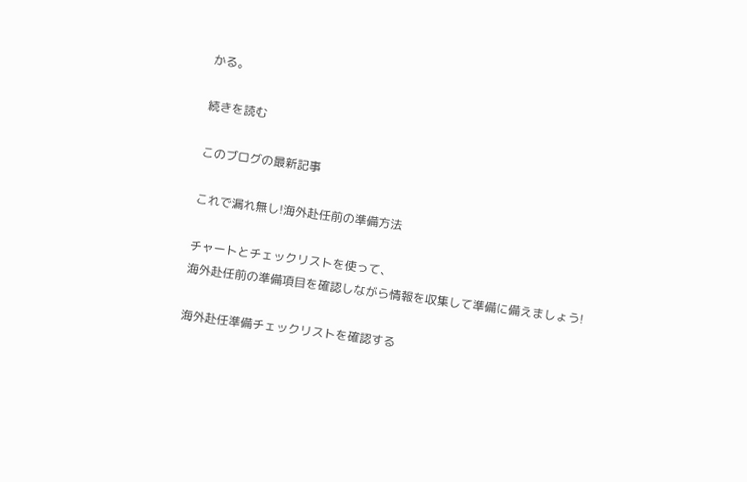かる。

続きを読む

このブログの最新記事

これで漏れ無し!海外赴任前の準備方法

チャートとチェックリストを使って、
海外赴任前の準備項目を確認しながら情報を収集して準備に備えましょう!

海外赴任準備チェックリストを確認する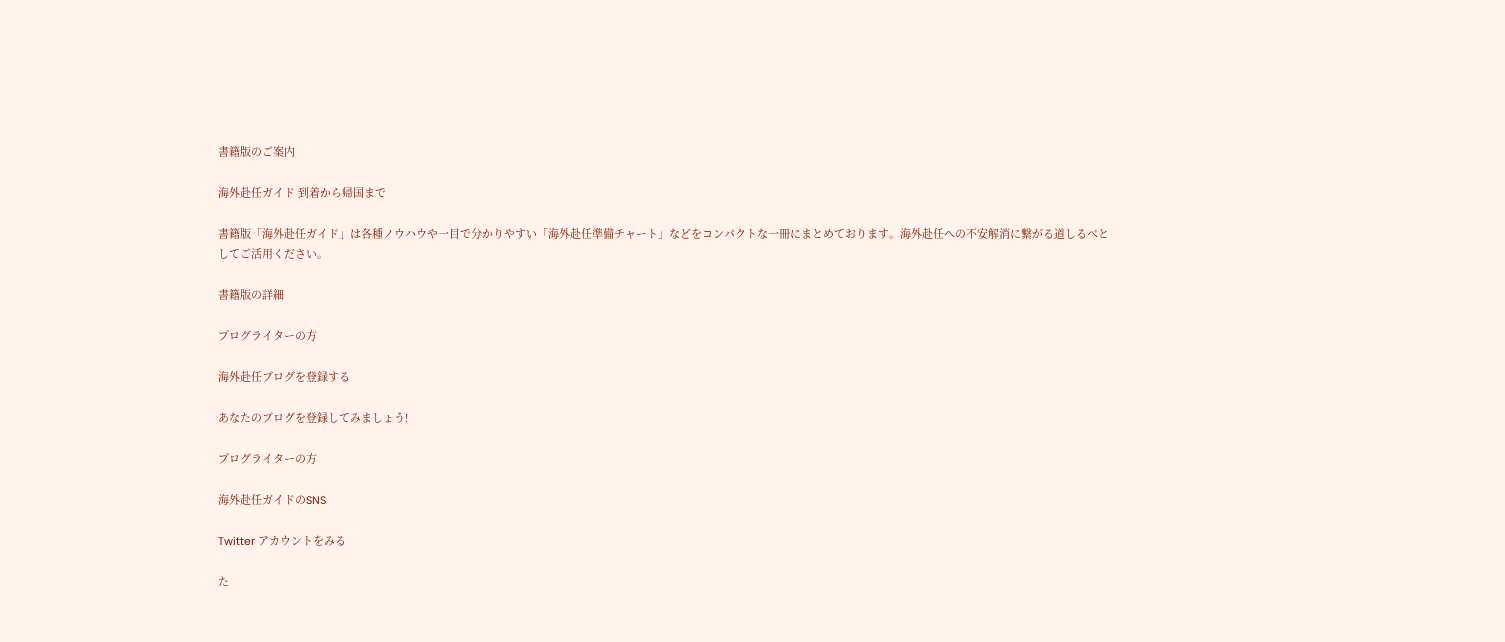書籍版のご案内

海外赴任ガイド 到着から帰国まで

書籍版「海外赴任ガイド」は各種ノウハウや一目で分かりやすい「海外赴任準備チャート」などをコンパクトな一冊にまとめております。海外赴任への不安解消に繋がる道しるべとしてご活用ください。

書籍版の詳細

プログライターの方

海外赴任ブログを登録する

あなたのブログを登録してみましょう!

プログライターの方

海外赴任ガイドのSNS

Twitter アカウントをみる

た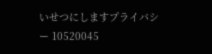いせつにしますプライバシー 10520045